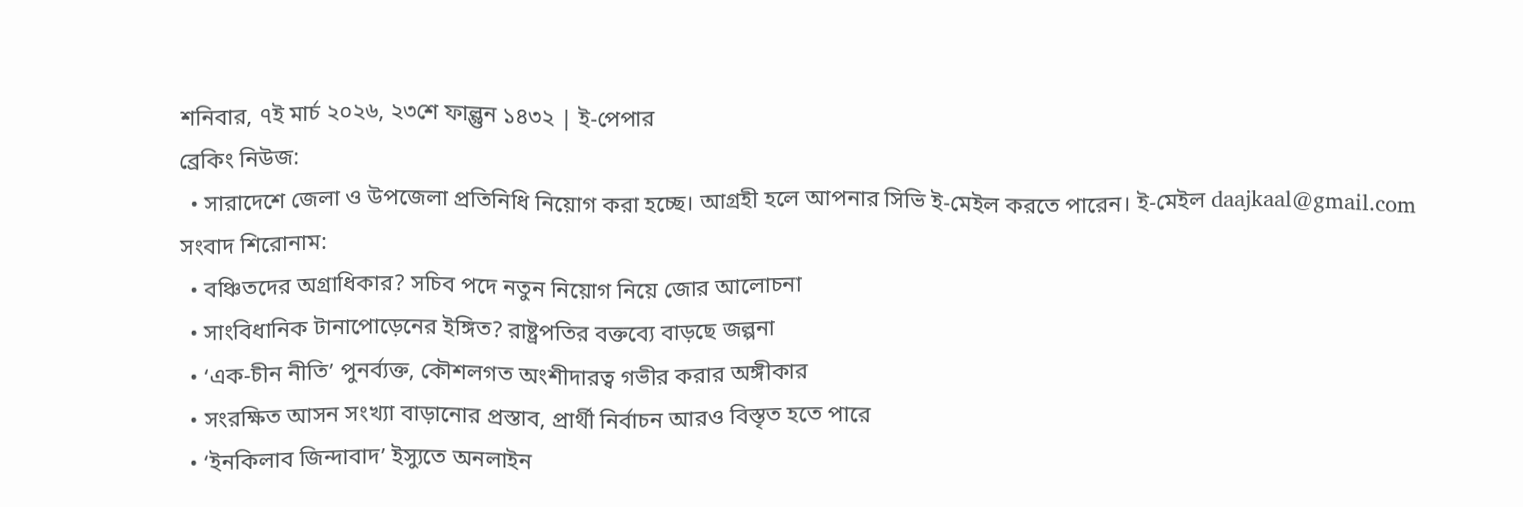শনিবার, ৭ই মার্চ ২০২৬, ২৩শে ফাল্গুন ১৪৩২ | ই-পেপার
ব্রেকিং নিউজ:
  • সারাদেশে জেলা ও উপজেলা প্রতিনিধি নিয়োগ করা হচ্ছে। আগ্রহী হলে আপনার সিভি ই-মেইল করতে পারেন। ই-মেইল daajkaal@gmail.com
সংবাদ শিরোনাম:
  • বঞ্চিতদের অগ্রাধিকার? সচিব পদে নতুন নিয়োগ নিয়ে জোর আলোচনা
  • সাংবিধানিক টানাপোড়েনের ইঙ্গিত? রাষ্ট্রপতির বক্তব্যে বাড়ছে জল্পনা
  • ‘এক-চীন নীতি’ পুনর্ব্যক্ত, কৌশলগত অংশীদারত্ব গভীর করার অঙ্গীকার
  • সংরক্ষিত আসন সংখ্যা বাড়ানোর প্রস্তাব, প্রার্থী নির্বাচন আরও বিস্তৃত হতে পারে
  • ‘ইনকিলাব জিন্দাবাদ’ ইস্যুতে অনলাইন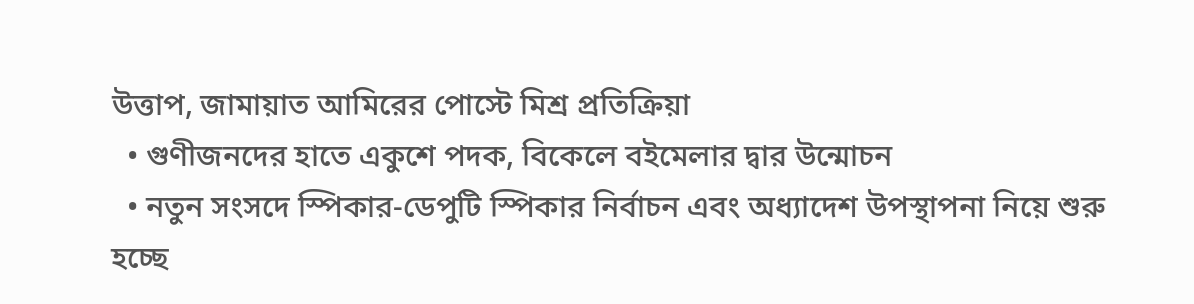উত্তাপ, জামায়াত আমিরের পোস্টে মিশ্র প্রতিক্রিয়া
  • গুণীজনদের হাতে একুশে পদক, বিকেলে বইমেলার দ্বার উন্মোচন
  • নতুন সংসদে স্পিকার-ডেপুটি স্পিকার নির্বাচন এবং অধ্যাদেশ উপস্থাপনা নিয়ে শুরু হচ্ছে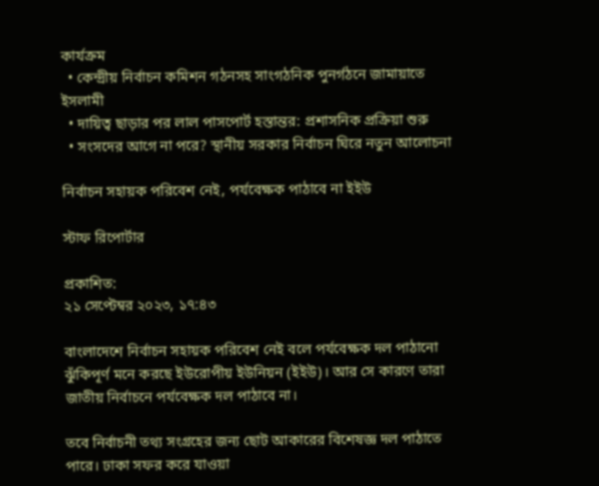কার্যক্রম
  • কেন্দ্রীয় নির্বাচন কমিশন গঠনসহ সাংগঠনিক পুনর্গঠনে জামায়াতে ইসলামী
  • দায়িত্ব ছাড়ার পর লাল পাসপোর্ট হস্তান্তর: প্রশাসনিক প্রক্রিয়া শুরু
  • সংসদের আগে না পরে? স্থানীয় সরকার নির্বাচন ঘিরে নতুন আলোচনা

নির্বাচন সহায়ক পরিবেশ নেই, পর্যবেক্ষক পাঠাবে না ইইউ

স্টাফ রিপোর্টার

প্রকাশিত:
২১ সেপ্টেম্বর ২০২৩, ১৭:৪৩

বাংলাদেশে নির্বাচন সহায়ক পরিবেশ নেই বলে পর্যবেক্ষক দল পাঠানো ঝুঁকিপূর্ণ মনে করছে ইউরোপীয় ইউনিয়ন (ইইউ)। আর সে কারণে তারা জাতীয় নির্বাচনে পর্যবেক্ষক দল পাঠাবে না।

তবে নির্বাচনী তথ্য সংগ্রহের জন্য ছোট আকারের বিশেষজ্ঞ দল পাঠাতে পারে। ঢাকা সফর করে যাওয়া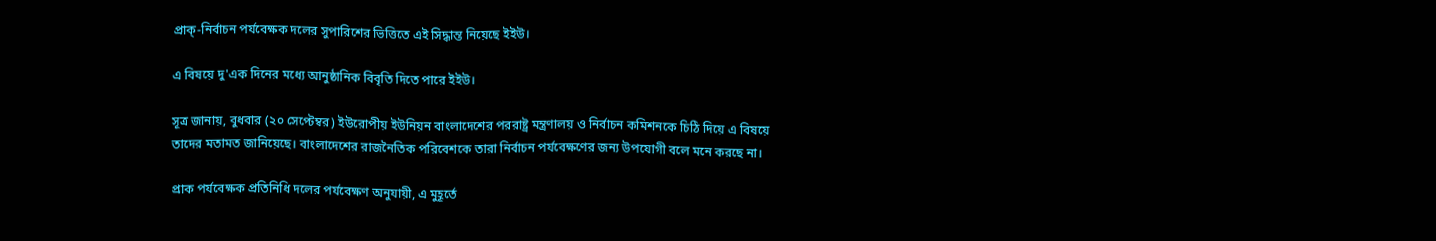প্রাক্-নির্বাচন পর্যবেক্ষক দলের সুপারিশের ভিত্তিতে এই সিদ্ধান্ত নিয়েছে ইইউ।

এ বিষয়ে দু'এক দিনের মধ্যে আনুষ্ঠানিক বিবৃতি দিতে পারে ইইউ।

সূত্র জানায়, বুধবার (২০ সেপ্টেম্বর) ইউরোপীয় ইউনিয়ন বাংলাদেশের পররাষ্ট্র মন্ত্রণালয় ও নির্বাচন কমিশনকে চিঠি দিয়ে এ বিষয়ে তাদের মতামত জানিয়েছে। বাংলাদেশের রাজনৈতিক পরিবেশকে তারা নির্বাচন পর্যবেক্ষণের জন্য উপযোগী বলে মনে করছে না।

প্রাক পর্যবেক্ষক প্রতিনিধি দলের পর্যবেক্ষণ অনুযায়ী, এ মুহূর্তে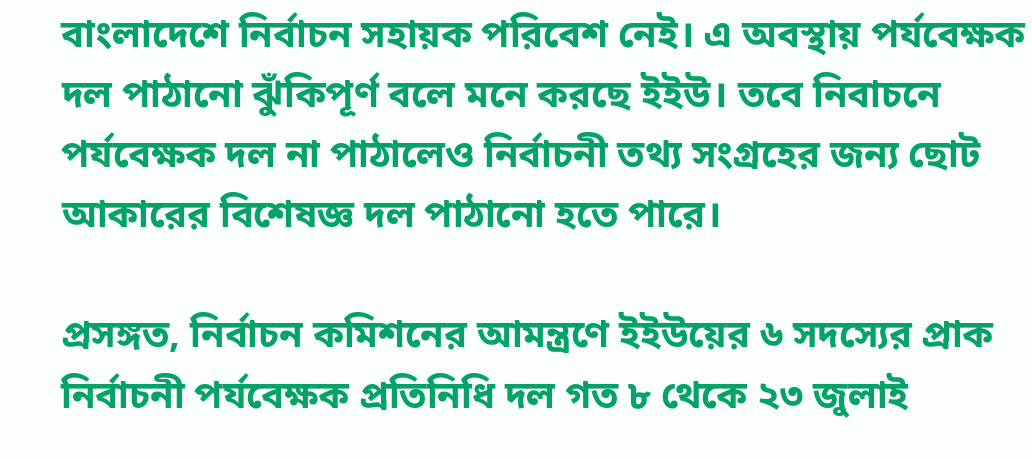বাংলাদেশে নির্বাচন সহায়ক পরিবেশ নেই। এ অবস্থায় পর্যবেক্ষক দল পাঠানো ঝুঁকিপূর্ণ বলে মনে করছে ইইউ। তবে নিবাচনে পর্যবেক্ষক দল না পাঠালেও নির্বাচনী তথ্য সংগ্রহের জন্য ছোট আকারের বিশেষজ্ঞ দল পাঠানো হতে পারে।

প্রসঙ্গত, নির্বাচন কমিশনের আমন্ত্রণে ইইউয়ের ৬ সদস্যের প্রাক নির্বাচনী পর্যবেক্ষক প্রতিনিধি দল গত ৮ থেকে ২৩ জুলাই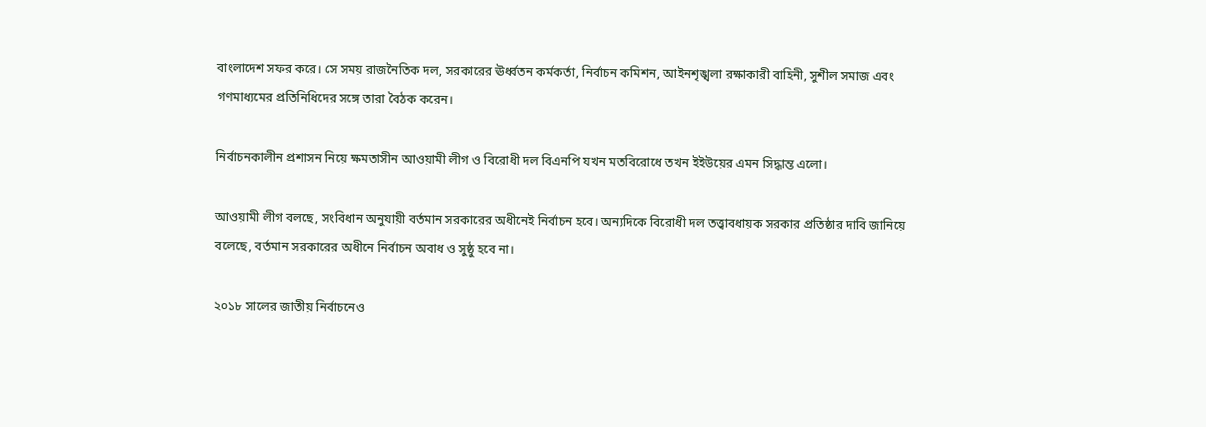বাংলাদেশ সফর করে। সে সময় রাজনৈতিক দল, সরকারের ঊর্ধ্বতন কর্মকর্তা, নির্বাচন কমিশন, আইনশৃঙ্খলা রক্ষাকারী বাহিনী, সুশীল সমাজ এবং গণমাধ্যমের প্রতিনিধিদের সঙ্গে তারা বৈঠক করেন।

নির্বাচনকালীন প্রশাসন নিয়ে ক্ষমতাসীন আওয়ামী লীগ ও বিরোধী দল বিএনপি যখন মতবিরোধে তখন ইইউয়ের এমন সিদ্ধান্ত এলো।

আওয়ামী লীগ বলছে, সংবিধান অনুযায়ী বর্তমান সরকারের অধীনেই নির্বাচন হবে। অন্যদিকে বিরোধী দল তত্ত্বাবধায়ক সরকার প্রতিষ্ঠার দাবি জানিয়ে বলেছে, বর্তমান সরকারের অধীনে নির্বাচন অবাধ ও সুষ্ঠু হবে না।

২০১৮ সালের জাতীয় নির্বাচনেও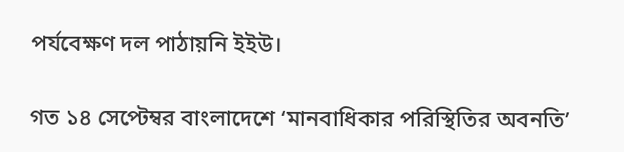পর্যবেক্ষণ দল পাঠায়নি ইইউ।

গত ১৪ সেপ্টেম্বর বাংলাদেশে ‘মানবাধিকার পরিস্থিতির অবনতি’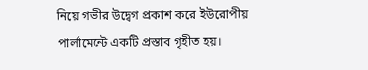নিয়ে গভীর উদ্বেগ প্রকাশ করে ইউরোপীয় পার্লামেন্টে একটি প্রস্তাব গৃহীত হয়।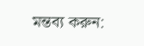মন্তব্য করুন: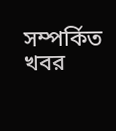সম্পর্কিত খবর